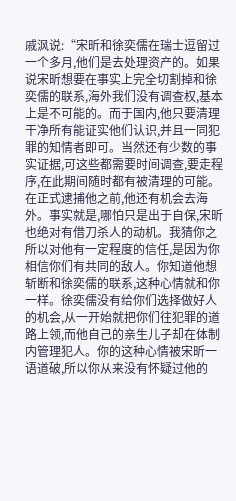戚沨说:“宋昕和徐奕儒在瑞士逗留过一个多月,他们是去处理资产的。如果说宋昕想要在事实上完全切割掉和徐奕儒的联系,海外我们没有调查权,基本上是不可能的。而于国内,他只要清理干净所有能证实他们认识,并且一同犯罪的知情者即可。当然还有少数的事实证据,可这些都需要时间调查,要走程序,在此期间随时都有被清理的可能。在正式逮捕他之前,他还有机会去海外。事实就是,哪怕只是出于自保,宋昕也绝对有借刀杀人的动机。我猜你之所以对他有一定程度的信任,是因为你相信你们有共同的敌人。你知道他想斩断和徐奕儒的联系,这种心情就和你一样。徐奕儒没有给你们选择做好人的机会,从一开始就把你们往犯罪的道路上领,而他自己的亲生儿子却在体制内管理犯人。你的这种心情被宋昕一语道破,所以你从来没有怀疑过他的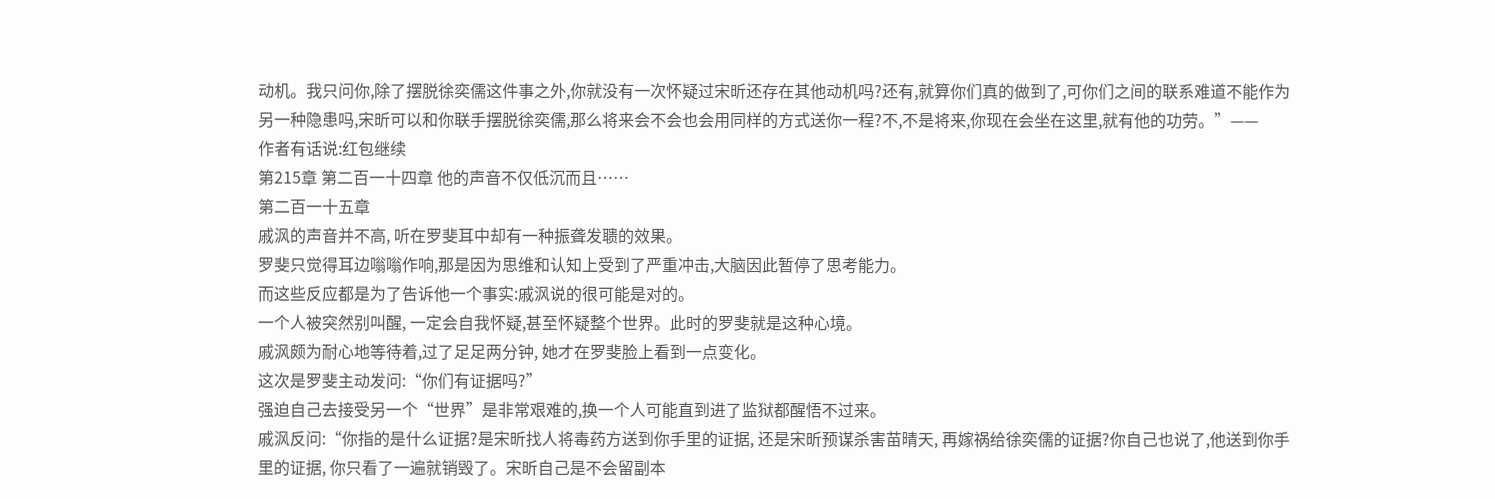动机。我只问你,除了摆脱徐奕儒这件事之外,你就没有一次怀疑过宋昕还存在其他动机吗?还有,就算你们真的做到了,可你们之间的联系难道不能作为另一种隐患吗,宋昕可以和你联手摆脱徐奕儒,那么将来会不会也会用同样的方式送你一程?不,不是将来,你现在会坐在这里,就有他的功劳。”——
作者有话说:红包继续
第215章 第二百一十四章 他的声音不仅低沉而且……
第二百一十五章
戚沨的声音并不高, 听在罗斐耳中却有一种振聋发聩的效果。
罗斐只觉得耳边嗡嗡作响,那是因为思维和认知上受到了严重冲击,大脑因此暂停了思考能力。
而这些反应都是为了告诉他一个事实:戚沨说的很可能是对的。
一个人被突然别叫醒, 一定会自我怀疑,甚至怀疑整个世界。此时的罗斐就是这种心境。
戚沨颇为耐心地等待着,过了足足两分钟, 她才在罗斐脸上看到一点变化。
这次是罗斐主动发问:“你们有证据吗?”
强迫自己去接受另一个“世界”是非常艰难的,换一个人可能直到进了监狱都醒悟不过来。
戚沨反问:“你指的是什么证据?是宋昕找人将毒药方送到你手里的证据, 还是宋昕预谋杀害苗晴天, 再嫁祸给徐奕儒的证据?你自己也说了,他送到你手里的证据, 你只看了一遍就销毁了。宋昕自己是不会留副本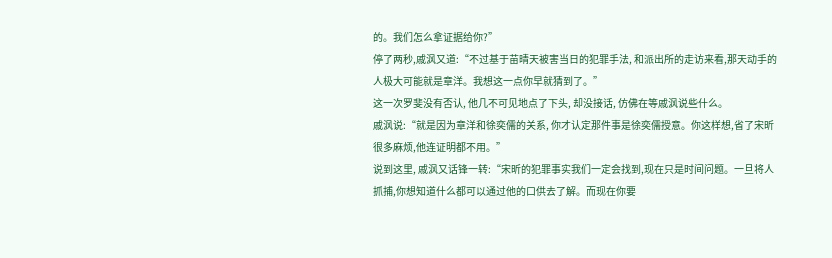的。我们怎么拿证据给你?”
停了两秒,戚沨又道:“不过基于苗晴天被害当日的犯罪手法, 和派出所的走访来看,那天动手的人极大可能就是章洋。我想这一点你早就猜到了。”
这一次罗斐没有否认, 他几不可见地点了下头, 却没接话, 仿佛在等戚沨说些什么。
戚沨说:“就是因为章洋和徐奕儒的关系, 你才认定那件事是徐奕儒授意。你这样想,省了宋昕很多麻烦,他连证明都不用。”
说到这里, 戚沨又话锋一转:“宋昕的犯罪事实我们一定会找到,现在只是时间问题。一旦将人抓捕,你想知道什么都可以通过他的口供去了解。而现在你要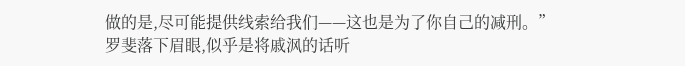做的是,尽可能提供线索给我们——这也是为了你自己的减刑。”
罗斐落下眉眼,似乎是将戚沨的话听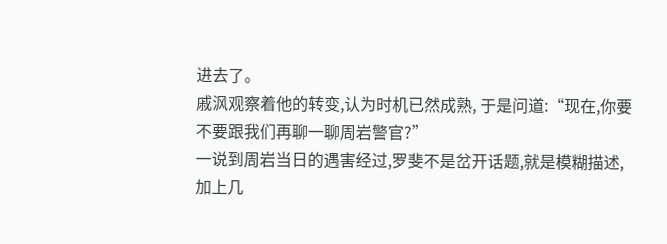进去了。
戚沨观察着他的转变,认为时机已然成熟, 于是问道:“现在,你要不要跟我们再聊一聊周岩警官?”
一说到周岩当日的遇害经过,罗斐不是岔开话题,就是模糊描述,加上几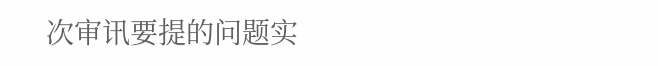次审讯要提的问题实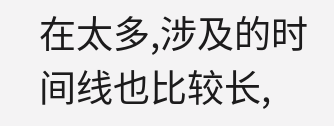在太多,涉及的时间线也比较长,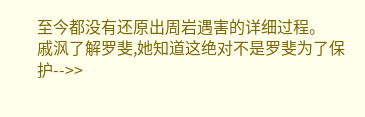至今都没有还原出周岩遇害的详细过程。
戚沨了解罗斐,她知道这绝对不是罗斐为了保护-->>